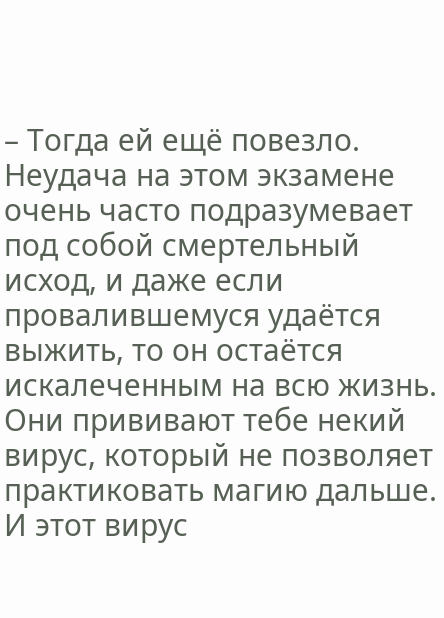– Тогда ей ещё повезло. Неудача на этом экзамене очень часто подразумевает под собой смертельный исход, и даже если провалившемуся удаётся выжить, то он остаётся искалеченным на всю жизнь. Они прививают тебе некий вирус, который не позволяет практиковать магию дальше. И этот вирус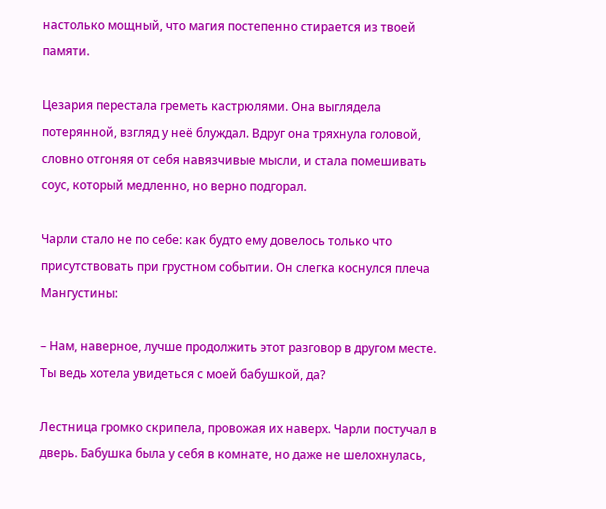настолько мощный, что магия постепенно стирается из твоей памяти.

Цезария перестала греметь кастрюлями. Она выглядела потерянной, взгляд у неё блуждал. Вдруг она тряхнула головой, словно отгоняя от себя навязчивые мысли, и стала помешивать соус, который медленно, но верно подгорал.

Чарли стало не по себе: как будто ему довелось только что присутствовать при грустном событии. Он слегка коснулся плеча Мангустины:

– Нам, наверное, лучше продолжить этот разговор в другом месте. Ты ведь хотела увидеться с моей бабушкой, да?

Лестница громко скрипела, провожая их наверх. Чарли постучал в дверь. Бабушка была у себя в комнате, но даже не шелохнулась,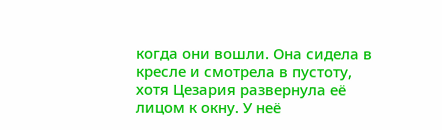когда они вошли. Она сидела в кресле и смотрела в пустоту, хотя Цезария развернула её лицом к окну. У неё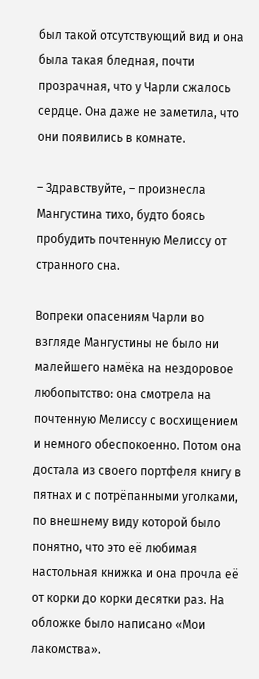был такой отсутствующий вид и она была такая бледная, почти прозрачная, что у Чарли сжалось сердце. Она даже не заметила, что они появились в комнате.

– Здравствуйте, – произнесла Мангустина тихо, будто боясь пробудить почтенную Мелиссу от странного сна.

Вопреки опасениям Чарли во взгляде Мангустины не было ни малейшего намёка на нездоровое любопытство: она смотрела на почтенную Мелиссу с восхищением и немного обеспокоенно. Потом она достала из своего портфеля книгу в пятнах и с потрёпанными уголками, по внешнему виду которой было понятно, что это её любимая настольная книжка и она прочла её от корки до корки десятки раз. На обложке было написано «Мои лакомства».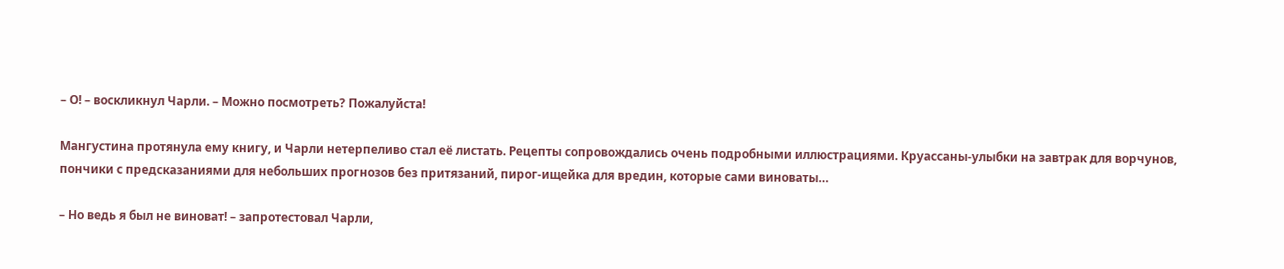– О! – воскликнул Чарли. – Можно посмотреть? Пожалуйста!

Мангустина протянула ему книгу, и Чарли нетерпеливо стал её листать. Рецепты сопровождались очень подробными иллюстрациями. Круассаны-улыбки на завтрак для ворчунов, пончики с предсказаниями для небольших прогнозов без притязаний, пирог-ищейка для вредин, которые сами виноваты…

– Но ведь я был не виноват! – запротестовал Чарли,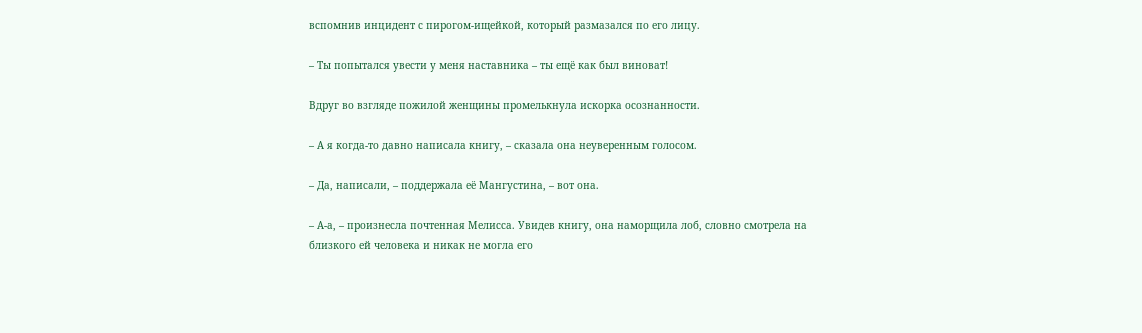вспомнив инцидент с пирогом-ищейкой, который размазался по его лицу.

– Ты попытался увести у меня наставника – ты ещё как был виноват!

Вдруг во взгляде пожилой женщины промелькнула искорка осознанности.

– А я когда-то давно написала книгу, – сказала она неуверенным голосом.

– Да, написали, – поддержала её Мангустина, – вот она.

– А-а, – произнесла почтенная Мелисса. Увидев книгу, она наморщила лоб, словно смотрела на близкого ей человека и никак не могла его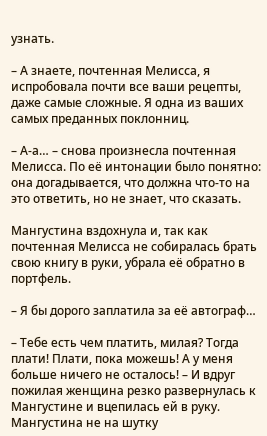узнать.

– А знаете, почтенная Мелисса, я испробовала почти все ваши рецепты, даже самые сложные. Я одна из ваших самых преданных поклонниц.

– А-а… – снова произнесла почтенная Мелисса. По её интонации было понятно: она догадывается, что должна что-то на это ответить, но не знает, что сказать.

Мангустина вздохнула и, так как почтенная Мелисса не собиралась брать свою книгу в руки, убрала её обратно в портфель.

– Я бы дорого заплатила за её автограф…

– Тебе есть чем платить, милая? Тогда плати! Плати, пока можешь! А у меня больше ничего не осталось! – И вдруг пожилая женщина резко развернулась к Мангустине и вцепилась ей в руку. Мангустина не на шутку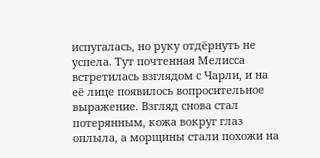испугалась, но руку отдёрнуть не успела. Тут почтенная Мелисса встретилась взглядом с Чарли, и на её лице появилось вопросительное выражение. Взгляд снова стал потерянным, кожа вокруг глаз оплыла, а морщины стали похожи на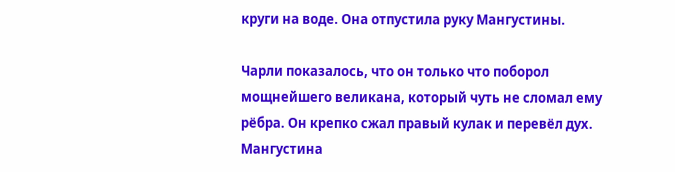круги на воде. Она отпустила руку Мангустины.

Чарли показалось, что он только что поборол мощнейшего великана, который чуть не сломал ему рёбра. Он крепко сжал правый кулак и перевёл дух. Мангустина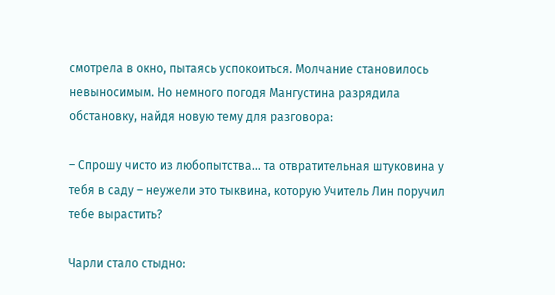смотрела в окно, пытаясь успокоиться. Молчание становилось невыносимым. Но немного погодя Мангустина разрядила обстановку, найдя новую тему для разговора:

– Спрошу чисто из любопытства… та отвратительная штуковина у тебя в саду – неужели это тыквина, которую Учитель Лин поручил тебе вырастить?

Чарли стало стыдно: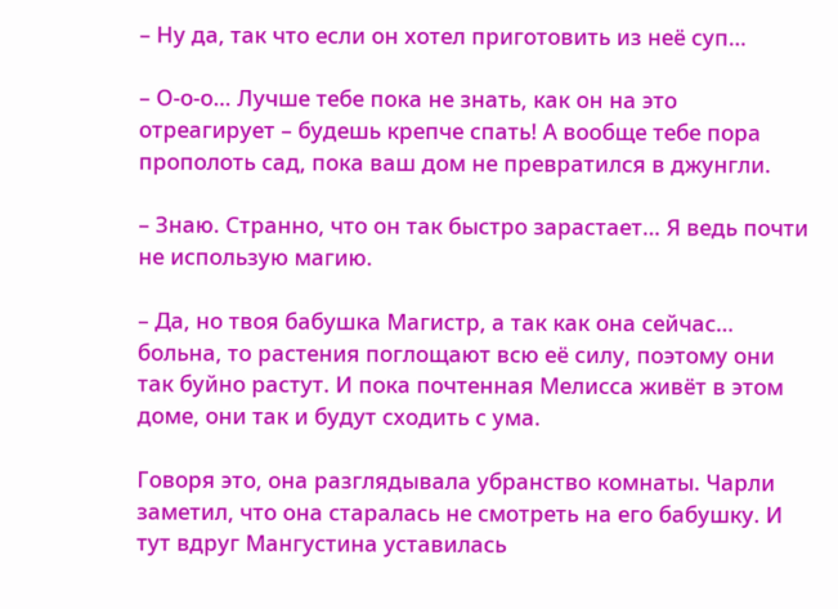– Ну да, так что если он хотел приготовить из неё суп…

– О-о-о… Лучше тебе пока не знать, как он на это отреагирует – будешь крепче спать! А вообще тебе пора прополоть сад, пока ваш дом не превратился в джунгли.

– Знаю. Странно, что он так быстро зарастает… Я ведь почти не использую магию.

– Да, но твоя бабушка Магистр, а так как она сейчас… больна, то растения поглощают всю её силу, поэтому они так буйно растут. И пока почтенная Мелисса живёт в этом доме, они так и будут сходить с ума.

Говоря это, она разглядывала убранство комнаты. Чарли заметил, что она старалась не смотреть на его бабушку. И тут вдруг Мангустина уставилась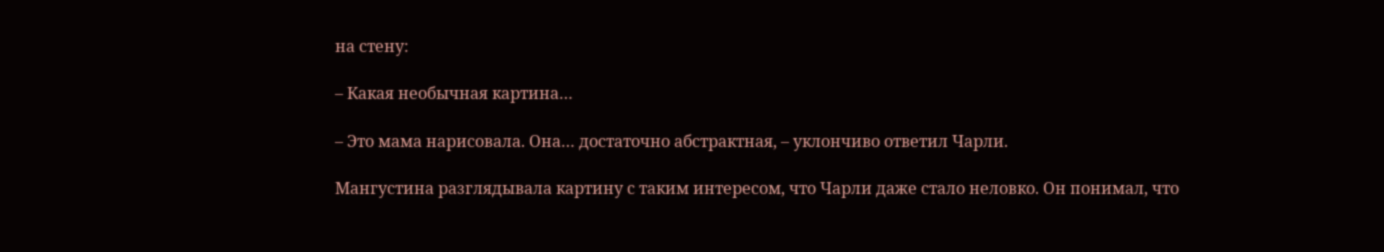на стену:

– Какая необычная картина…

– Это мама нарисовала. Она… достаточно абстрактная, – уклончиво ответил Чарли.

Мангустина разглядывала картину с таким интересом, что Чарли даже стало неловко. Он понимал, что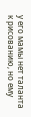у его мамы нет таланта к рисованию, но ему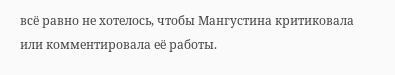всё равно не хотелось, чтобы Мангустина критиковала или комментировала её работы.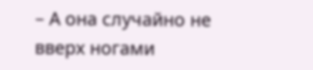– А она случайно не вверх ногами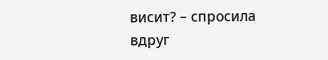висит? – спросила вдруг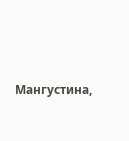Мангустина,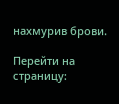нахмурив брови.

Перейти на страницу: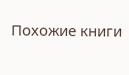Похожие книги